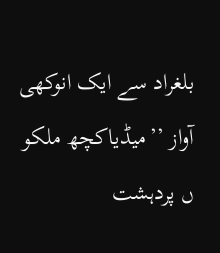بلغراد سے ایک انوکھی آواز ’’میڈیاکچھ ملکو ں پردہشت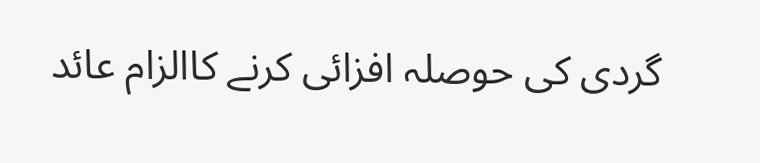گردی کی حوصلہ افزائی کرنے کاالزام عائد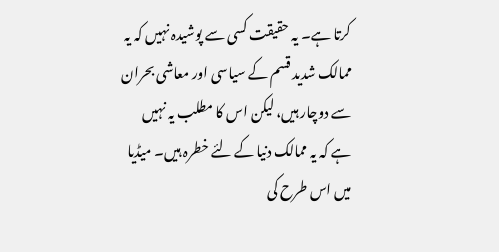کرتا ہے۔ یہ حقیقت کسی سے پوشیدہ نہیں کہ یہ ممالک شدید قسم کے سیاسی اور معاشی بحران سے دوچار ہیں، لیکن اس کا مطلب یہ نہیں ہے کہ یہ ممالک دنیا کے لئے خطرہ ہیں۔ میڈیا میں اس طرح کی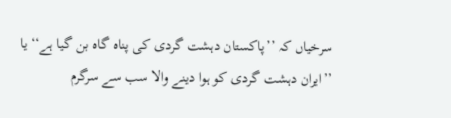سرخیاں کہ ’’پاکستان دہشت گردی کی پناہ گاہ بن گیا ہے‘‘ یا ’’ایران دہشت گردی کو ہوا دینے والا سب سے سرگرم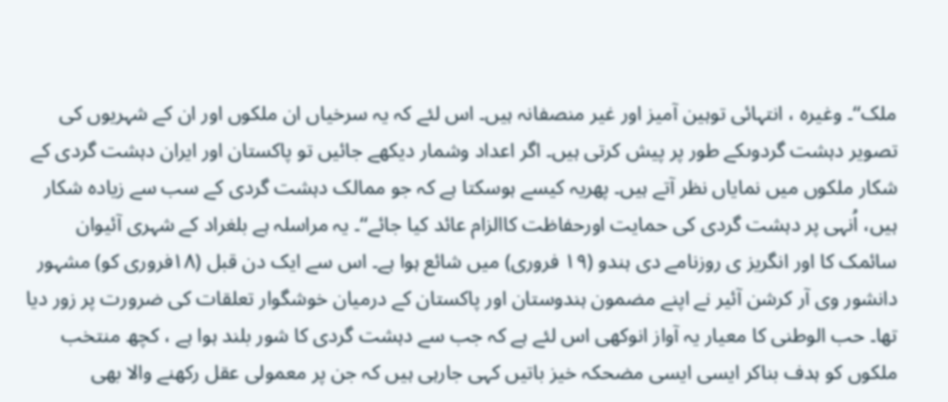ملک‘‘۔ وغیرہ ، انتہائی توہین آمیز اور غیر منصفانہ ہیں۔ اس لئے کہ یہ سرخیاں ان ملکوں اور ان کے شہریوں کی تصویر دہشت گردوںکے طور پر پیش کرتی ہیں۔ اگر اعداد وشمار دیکھے جائیں تو پاکستان اور ایران دہشت گردی کے شکار ملکوں میں نمایاں نظر آتے ہیں۔ پھریہ کیسے ہوسکتا ہے کہ جو ممالک دہشت گردی کے سب سے زیادہ شکار ہیں، اُنہی پر دہشت گردی کی حمایت اورحفاظت کاالزام عائد کیا جائے‘‘۔ یہ مراسلہ ہے بلغراد کے شہری آئیوان سائمک کا اور انگریز ی روزنامے دی ہندو (۱۹ فروری) میں شائع ہوا ہے۔ اس سے ایک دن قبل (۱۸فروری کو) مشہور دانشور وی آر کرشن آئیر نے اپنے مضمون ہندوستان اور پاکستان کے درمیان خوشگوار تعلقات کی ضرورت پر زور دیا تھا۔ حب الوطنی کا معیار یہ آواز انوکھی اس لئے ہے کہ جب سے دہشت گردی کا شور بلند ہوا ہے ، کچھ منتخب ملکوں کو ہدف بناکر ایسی ایسی مضحکہ خیز باتیں کہی جارہی ہیں کہ جن پر معمولی عقل رکھنے والا بھی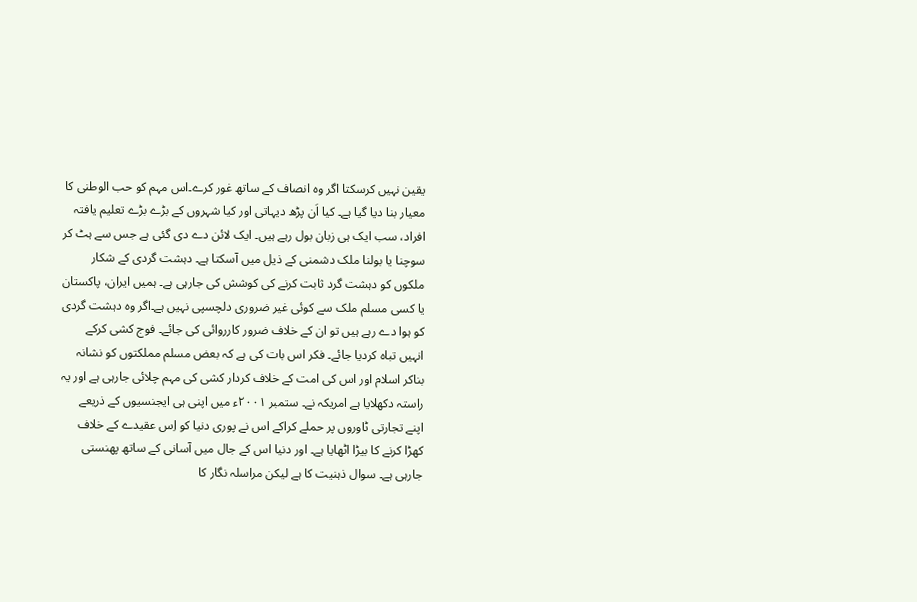یقین نہیں کرسکتا اگر وہ انصاف کے ساتھ غور کرے۔اس مہم کو حب الوطنی کا معیار بنا دیا گیا ہے۔ کیا اَن پڑھ دیہاتی اور کیا شہروں کے بڑے بڑے تعلیم یافتہ افراد، سب ایک ہی زبان بول رہے ہیں۔ ایک لائن دے دی گئی ہے جس سے ہٹ کر سوچنا یا بولنا ملک دشمنی کے ذیل میں آسکتا ہے۔ دہشت گردی کے شکار ملکوں کو دہشت گرد ثابت کرنے کی کوشش کی جارہی ہے۔ ہمیں ایران، پاکستان یا کسی مسلم ملک سے کوئی غیر ضروری دلچسپی نہیں ہے۔اگر وہ دہشت گردی کو ہوا دے رہے ہیں تو ان کے خلاف ضرور کارروائی کی جائے۔ فوج کشی کرکے انہیں تباہ کردیا جائے۔ فکر اس بات کی ہے کہ بعض مسلم مملکتوں کو نشانہ بناکر اسلام اور اس کی امت کے خلاف کردار کشی کی مہم چلائی جارہی ہے اور یہ راستہ دکھلایا ہے امریکہ نے۔ ستمبر ۲۰۰۱ء میں اپنی ہی ایجنسیوں کے ذریعے اپنے تجارتی ٹاوروں پر حملے کراکے اس نے پوری دنیا کو اِس عقیدے کے خلاف کھڑا کرنے کا بیڑا اٹھایا ہے۔ اور دنیا اس کے جال میں آسانی کے ساتھ پھنستی جارہی ہے۔ سوال ذہنیت کا ہے لیکن مراسلہ نگار کا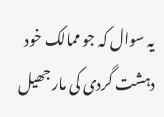یہ سوال کہ جو ممالک خود دہشت گردی کی مار جھیل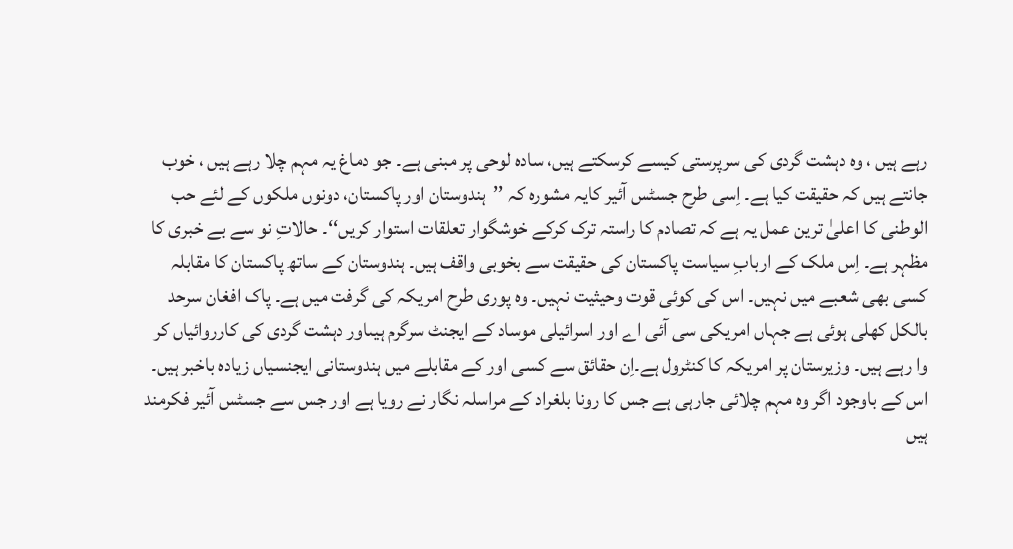رہے ہیں ، وہ دہشت گردی کی سرپرستی کیسے کرسکتے ہیں، سادہ لوحی پر مبنی ہے۔ جو دماغ یہ مہم چلا رہے ہیں ، خوب جانتے ہیں کہ حقیقت کیا ہے۔ اِسی طرح جسٹس آئیر کایہ مشورہ کہ ’’ہندوستان اور پاکستان، دونوں ملکوں کے لئے حب الوطنی کا اعلیٰ ترین عمل یہ ہے کہ تصادم کا راستہ ترک کرکے خوشگوار تعلقات استوار کریں‘‘۔ حالاتِ نو سے بے خبری کا مظہر ہے۔ اِس ملک کے اربابِ سیاست پاکستان کی حقیقت سے بخوبی واقف ہیں۔ ہندوستان کے ساتھ پاکستان کا مقابلہ کسی بھی شعبے میں نہیں۔ اس کی کوئی قوت وحیثیت نہیں۔ وہ پوری طرح امریکہ کی گرفت میں ہے۔ پاک افغان سرحد بالکل کھلی ہوئی ہے جہاں امریکی سی آئی اے اور اسرائیلی موساد کے ایجنٹ سرگرم ہیںاور دہشت گردی کی کارروائیاں کر وا رہے ہیں۔ وزیرستان پر امریکہ کا کنٹرول ہے۔اِن حقائق سے کسی اور کے مقابلے میں ہندوستانی ایجنسیاں زیادہ باخبر ہیں۔ اس کے باوجود اگر وہ مہم چلائی جارہی ہے جس کا رونا بلغراد کے مراسلہ نگار نے رویا ہے اور جس سے جسٹس آئیر فکرمند ہیں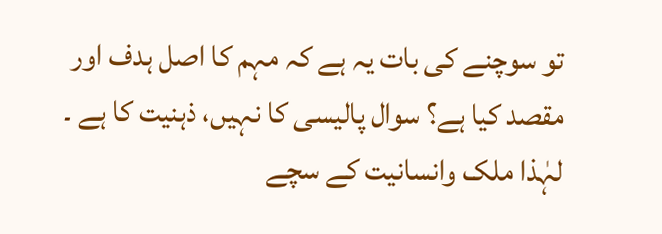تو سوچنے کی بات یہ ہے کہ مہم کا اصل ہدف اور مقصد کیا ہے؟ سوال پالیسی کا نہیں، ذہنیت کا ہے ۔ لہٰذا ملک وانسانیت کے سچے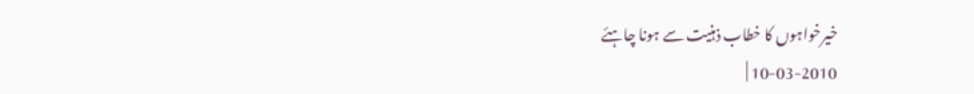خیرخواہوں کا خطاب ذہنیت سے ہونا چاہئے
10-03-2010 |